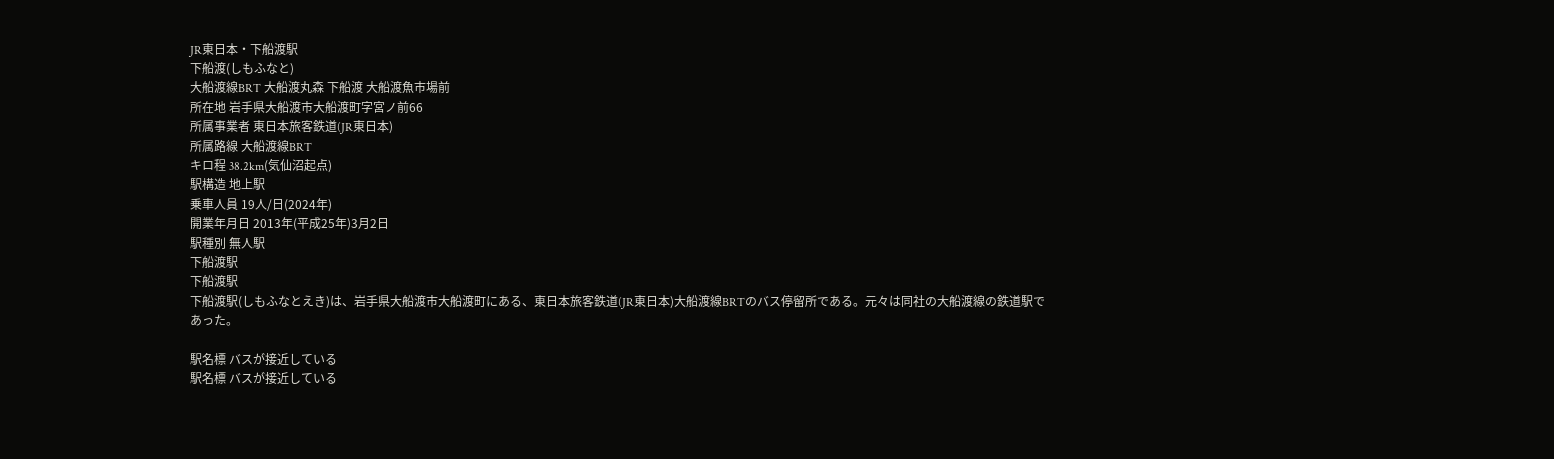JR東日本・下船渡駅
下船渡(しもふなと)
大船渡線BRT 大船渡丸森 下船渡 大船渡魚市場前
所在地 岩手県大船渡市大船渡町字宮ノ前66
所属事業者 東日本旅客鉄道(JR東日本)
所属路線 大船渡線BRT
キロ程 38.2km(気仙沼起点)
駅構造 地上駅
乗車人員 19人/日(2024年)
開業年月日 2013年(平成25年)3月2日
駅種別 無人駅
下船渡駅
下船渡駅
下船渡駅(しもふなとえき)は、岩手県大船渡市大船渡町にある、東日本旅客鉄道(JR東日本)大船渡線BRTのバス停留所である。元々は同社の大船渡線の鉄道駅であった。

駅名標 バスが接近している
駅名標 バスが接近している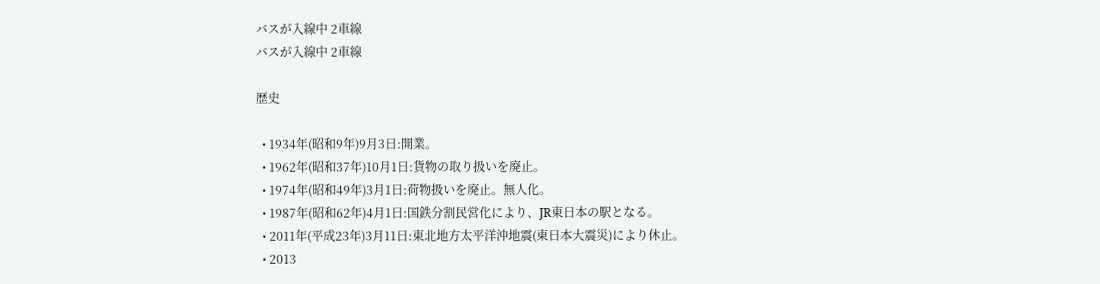バスが入線中 2車線
バスが入線中 2車線

歴史

  • 1934年(昭和9年)9月3日:開業。
  • 1962年(昭和37年)10月1日:貨物の取り扱いを廃止。
  • 1974年(昭和49年)3月1日:荷物扱いを廃止。無人化。
  • 1987年(昭和62年)4月1日:国鉄分割民営化により、JR東日本の駅となる。
  • 2011年(平成23年)3月11日:東北地方太平洋沖地震(東日本大震災)により休止。
  • 2013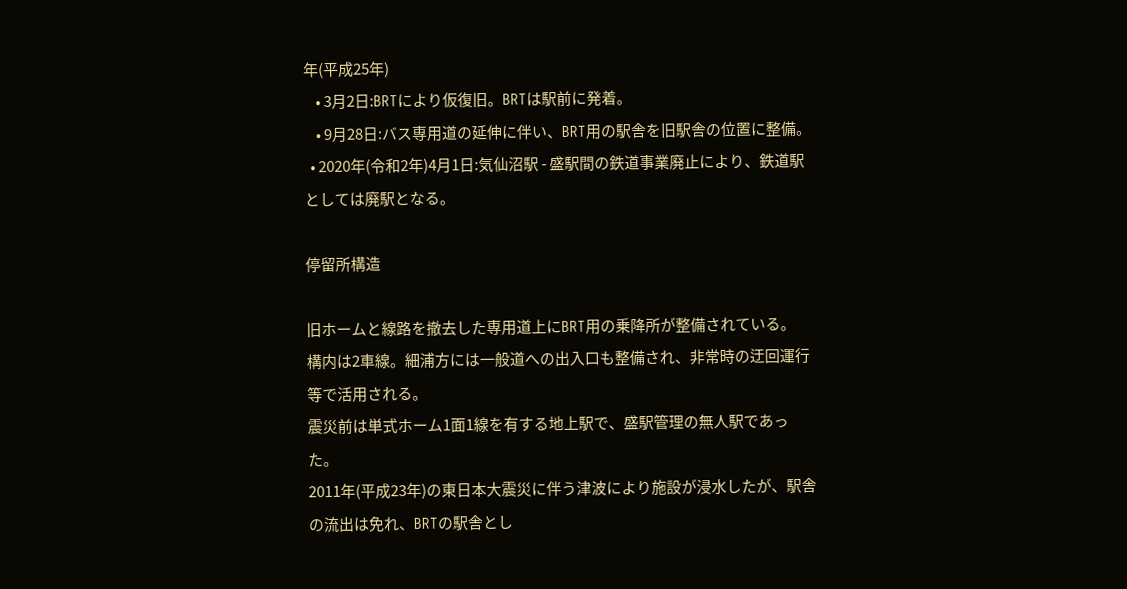年(平成25年)
    • 3月2日:BRTにより仮復旧。BRTは駅前に発着。
    • 9月28日:バス専用道の延伸に伴い、BRT用の駅舎を旧駅舎の位置に整備。
  • 2020年(令和2年)4月1日:気仙沼駅 - 盛駅間の鉄道事業廃止により、鉄道駅としては廃駅となる。

停留所構造

旧ホームと線路を撤去した専用道上にBRT用の乗降所が整備されている。
構内は2車線。細浦方には一般道への出入口も整備され、非常時の迂回運行等で活用される。
震災前は単式ホーム1面1線を有する地上駅で、盛駅管理の無人駅であった。
2011年(平成23年)の東日本大震災に伴う津波により施設が浸水したが、駅舎の流出は免れ、BRTの駅舎とし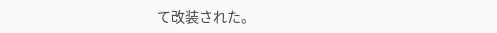て改装された。